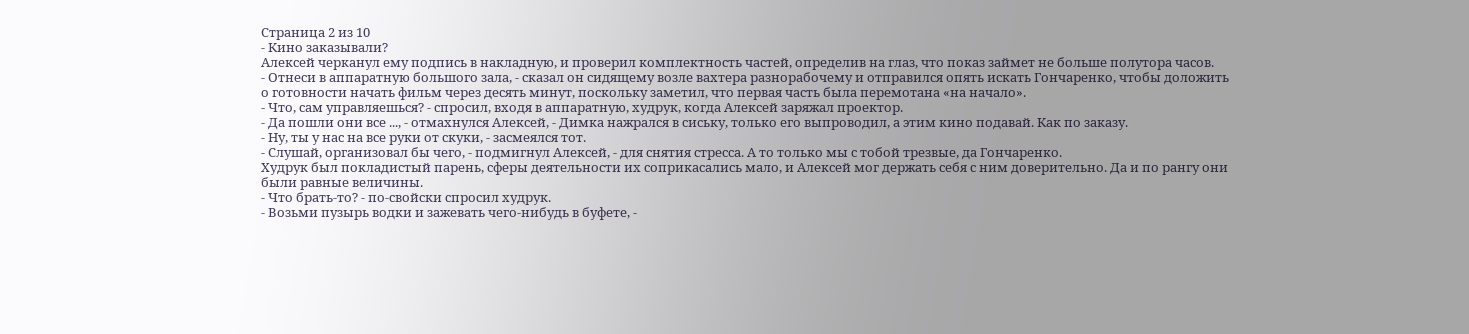Страница 2 из 10
- Кино заказывали?
Алексей черканул ему подпись в накладную, и проверил комплектность частей, определив на глаз, что показ займет не больше полутора часов.
- Отнеси в аппаратную большого зала, - сказал он сидящему возле вахтера разнорабочему и отправился опять искать Гончаренко, чтобы доложить о готовности начать фильм через десять минут, поскольку заметил, что первая часть была перемотана «на начало».
- Что, сам управляешься? - спросил, входя в аппаратную, худрук, когда Алексей заряжал проектор.
- Да пошли они все ..., - отмахнулся Алексей, - Димка нажрался в сиську, только его выпроводил, а этим кино подавай. Как по заказу.
- Ну, ты у нас на все руки от скуки, - засмеялся тот.
- Слушай, организовал бы чего, - подмигнул Алексей, - для снятия стресса. А то только мы с тобой трезвые, да Гончаренко.
Худрук был покладистый парень, сферы деятельности их соприкасались мало, и Алексей мог держать себя с ним доверительно. Да и по рангу они были равные величины.
- Что брать-то? - по-свойски спросил худрук.
- Возьми пузырь водки и зажевать чего-нибудь в буфете, -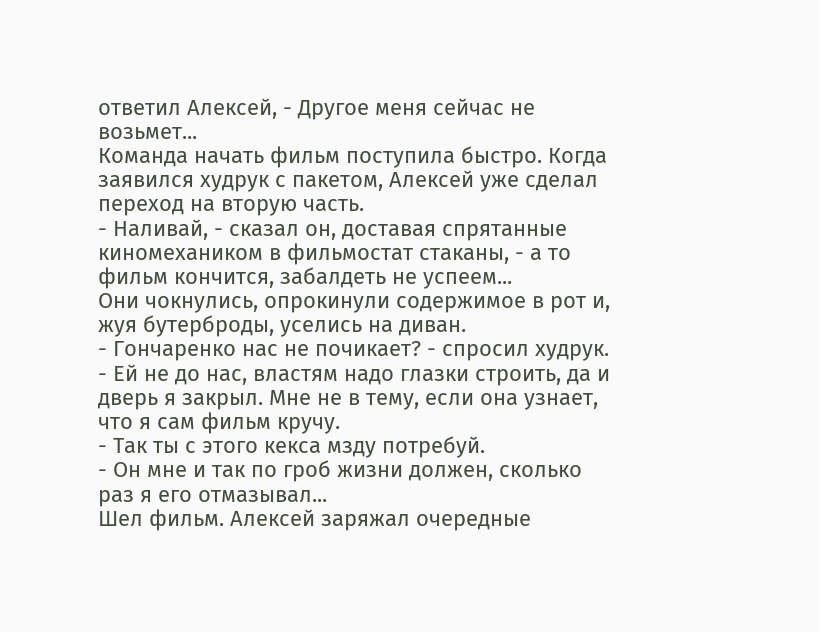ответил Алексей, - Другое меня сейчас не возьмет...
Команда начать фильм поступила быстро. Когда заявился худрук с пакетом, Алексей уже сделал переход на вторую часть.
- Наливай, - сказал он, доставая спрятанные киномехаником в фильмостат стаканы, - а то фильм кончится, забалдеть не успеем...
Они чокнулись, опрокинули содержимое в рот и, жуя бутерброды, уселись на диван.
- Гончаренко нас не почикает? - спросил худрук.
- Ей не до нас, властям надо глазки строить, да и дверь я закрыл. Мне не в тему, если она узнает, что я сам фильм кручу.
- Так ты с этого кекса мзду потребуй.
- Он мне и так по гроб жизни должен, сколько раз я его отмазывал...
Шел фильм. Алексей заряжал очередные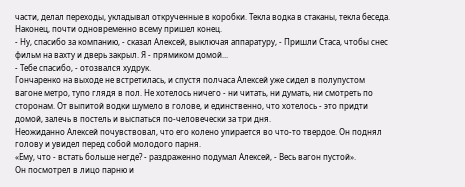части, делал переходы, укладывал открученные в коробки. Текла водка в стаканы, текла беседа. Наконец, почти одновременно всему пришел конец.
- Ну, спасибо за компанию, - сказал Алексей, выключая аппаратуру, - Пришли Стаса, чтобы снес фильм на вахту и дверь закрыл. Я - прямиком домой...
- Тебе спасибо, - отозвался худрук.
Гончаренко на выходе не встретилась, и спустя полчаса Алексей уже сидел в полупустом вагоне метро, тупо глядя в пол. Не хотелось ничего - ни читать, ни думать, ни смотреть по сторонам. От выпитой водки шумело в голове, и единственно, что хотелось - это придти домой, залечь в постель и выспаться по-человечески за три дня.
Неожиданно Алексей почувствовал, что его колено упирается во что-то твердое. Он поднял голову и увидел перед собой молодого парня.
«Ему, что - встать больше негде? - раздраженно подумал Алексей, - Весь вагон пустой».
Он посмотрел в лицо парню и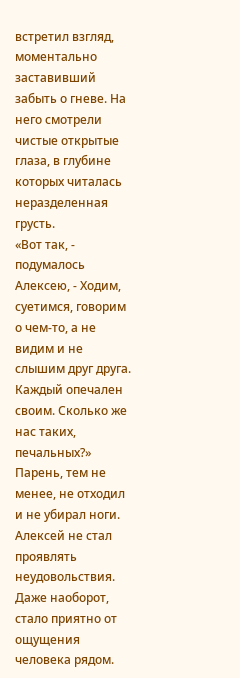встретил взгляд, моментально заставивший забыть о гневе. На него смотрели чистые открытые глаза, в глубине которых читалась неразделенная грусть.
«Вот так, - подумалось Алексею, - Ходим, суетимся, говорим о чем-то, а не видим и не слышим друг друга. Каждый опечален своим. Сколько же нас таких, печальных?»
Парень, тем не менее, не отходил и не убирал ноги. Алексей не стал проявлять неудовольствия. Даже наоборот, стало приятно от ощущения человека рядом.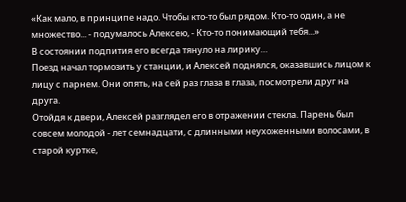«Как мало, в принципе надо. Чтобы кто-то был рядом. Кто-то один, а не множество... - подумалось Алексею, - Кто-то понимающий тебя...»
В состоянии подпития его всегда тянуло на лирику…
Поезд начал тормозить у станции, и Алексей поднялся, оказавшись лицом к лицу с парнем. Они опять, на сей раз глаза в глаза, посмотрели друг на друга.
Отойдя к двери, Алексей разглядел его в отражении стекла. Парень был совсем молодой - лет семнадцати, с длинными неухоженными волосами, в старой куртке,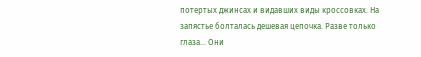потертых джинсах и видавших виды кроссовках. На запястье болталась дешевая цепочка. Разве только глаза... Они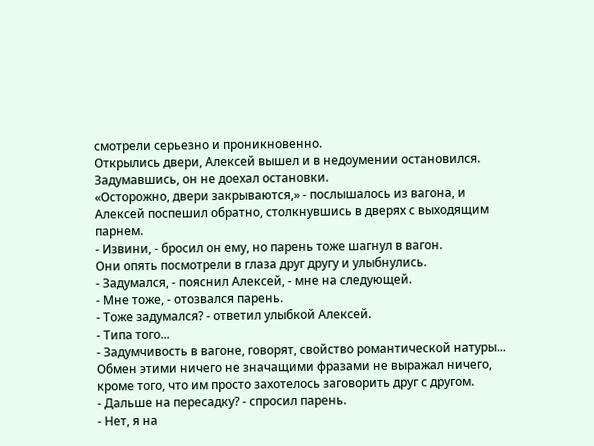смотрели серьезно и проникновенно.
Открылись двери, Алексей вышел и в недоумении остановился. Задумавшись, он не доехал остановки.
«Осторожно, двери закрываются,» - послышалось из вагона, и Алексей поспешил обратно, столкнувшись в дверях с выходящим парнем.
- Извини, - бросил он ему, но парень тоже шагнул в вагон.
Они опять посмотрели в глаза друг другу и улыбнулись.
- Задумался, - пояснил Алексей, - мне на следующей.
- Мне тоже, - отозвался парень.
- Тоже задумался? - ответил улыбкой Алексей.
- Типа того...
- Задумчивость в вагоне, говорят, свойство романтической натуры...
Обмен этими ничего не значащими фразами не выражал ничего, кроме того, что им просто захотелось заговорить друг с другом.
- Дальше на пересадку? - спросил парень.
- Нет, я на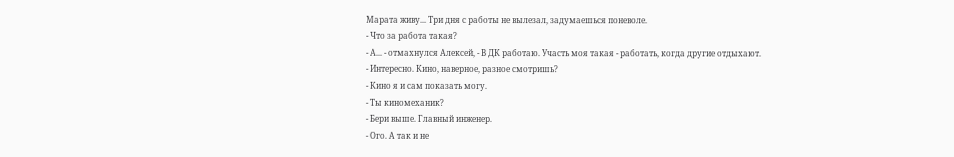Марата живу... Три дня с работы не вылезал, задумаешься поневоле.
- Что за работа такая?
- А... - отмахнулся Алексей, - В ДК работаю. Участь моя такая - работать, когда другие отдыхают.
- Интересно. Кино, наверное, разное смотришь?
- Кино я и сам показать могу.
- Ты киномеханик?
- Бери выше. Главный инженер.
- Ого. А так и не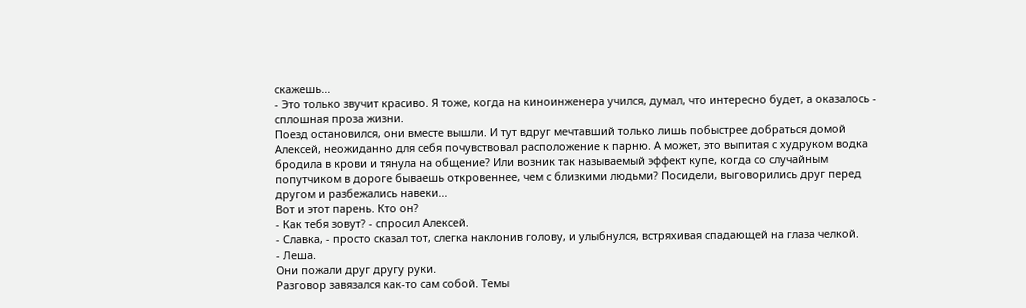скажешь...
- Это только звучит красиво. Я тоже, когда на киноинженера учился, думал, что интересно будет, а оказалось - сплошная проза жизни.
Поезд остановился, они вместе вышли. И тут вдруг мечтавший только лишь побыстрее добраться домой Алексей, неожиданно для себя почувствовал расположение к парню. А может, это выпитая с худруком водка бродила в крови и тянула на общение? Или возник так называемый эффект купе, когда со случайным попутчиком в дороге бываешь откровеннее, чем с близкими людьми? Посидели, выговорились друг перед другом и разбежались навеки...
Вот и этот парень. Кто он?
- Как тебя зовут? - спросил Алексей.
- Славка, - просто сказал тот, слегка наклонив голову, и улыбнулся, встряхивая спадающей на глаза челкой.
- Леша.
Они пожали друг другу руки.
Разговор завязался как-то сам собой. Темы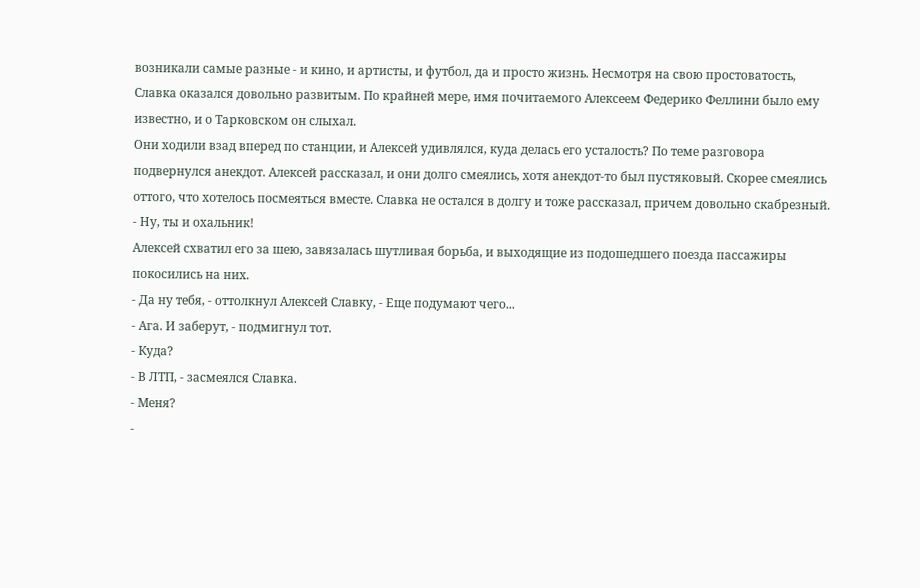возникали самые разные - и кино, и артисты, и футбол, да и просто жизнь. Несмотря на свою простоватость, Славка оказался довольно развитым. По крайней мере, имя почитаемого Алексеем Федерико Феллини было ему известно, и о Тарковском он слыхал.
Они ходили взад вперед по станции, и Алексей удивлялся, куда делась его усталость? По теме разговора подвернулся анекдот. Алексей рассказал, и они долго смеялись, хотя анекдот-то был пустяковый. Скорее смеялись оттого, что хотелось посмеяться вместе. Славка не остался в долгу и тоже рассказал, причем довольно скабрезный.
- Ну, ты и охальник!
Алексей схватил его за шею, завязалась шутливая борьба, и выходящие из подошедшего поезда пассажиры покосились на них.
- Да ну тебя, - оттолкнул Алексей Славку, - Еще подумают чего...
- Ага. И заберут, - подмигнул тот.
- Куда?
- В ЛТП, - засмеялся Славка.
- Меня?
-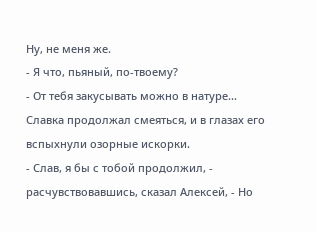Ну, не меня же.
- Я что, пьяный, по-твоему?
- От тебя закусывать можно в натуре...
Славка продолжал смеяться, и в глазах его вспыхнули озорные искорки.
- Слав, я бы с тобой продолжил, - расчувствовавшись, сказал Алексей, - Но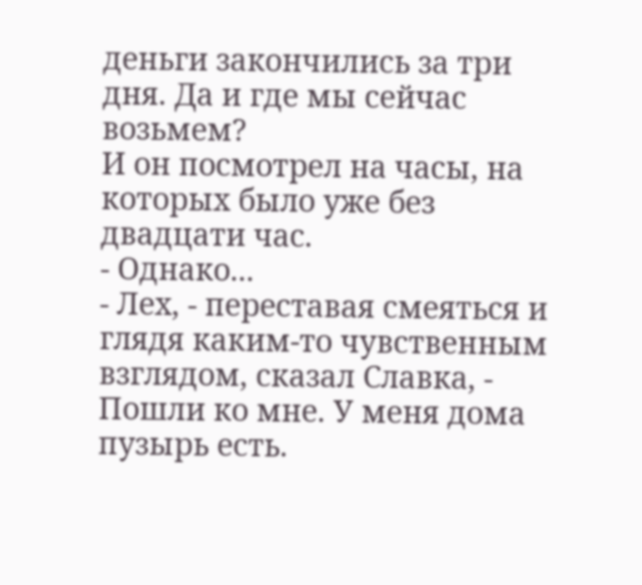деньги закончились за три дня. Да и где мы сейчас возьмем?
И он посмотрел на часы, на которых было уже без двадцати час.
- Однако...
- Лех, - переставая смеяться и глядя каким-то чувственным взглядом, сказал Славка, - Пошли ко мне. У меня дома пузырь есть.